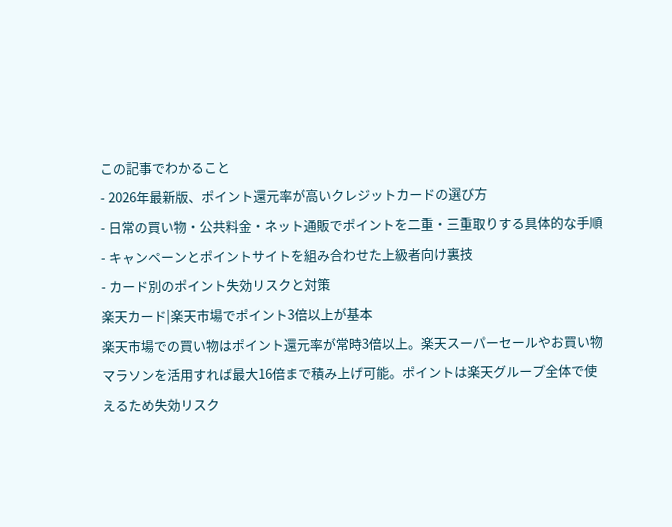この記事でわかること
- 2026年最新版、ポイント還元率が高いクレジットカードの選び方
- 日常の買い物・公共料金・ネット通販でポイントを二重・三重取りする具体的な手順
- キャンペーンとポイントサイトを組み合わせた上級者向け裏技
- カード別のポイント失効リスクと対策
楽天カード|楽天市場でポイント3倍以上が基本
楽天市場での買い物はポイント還元率が常時3倍以上。楽天スーパーセールやお買い物マラソンを活用すれば最大16倍まで積み上げ可能。ポイントは楽天グループ全体で使えるため失効リスク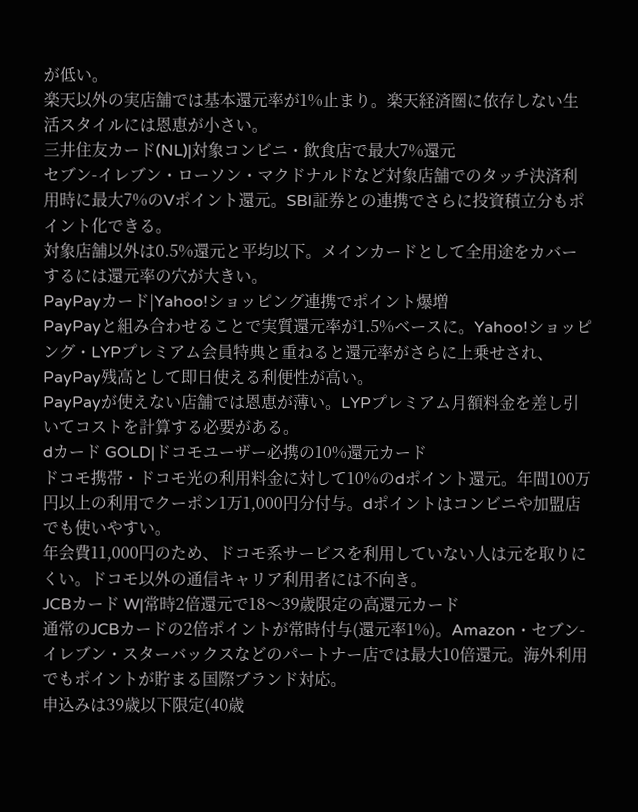が低い。
楽天以外の実店舗では基本還元率が1%止まり。楽天経済圏に依存しない生活スタイルには恩恵が小さい。
三井住友カード(NL)|対象コンビニ・飲食店で最大7%還元
セブン-イレブン・ローソン・マクドナルドなど対象店舗でのタッチ決済利用時に最大7%のVポイント還元。SBI証券との連携でさらに投資積立分もポイント化できる。
対象店舗以外は0.5%還元と平均以下。メインカードとして全用途をカバーするには還元率の穴が大きい。
PayPayカード|Yahoo!ショッピング連携でポイント爆増
PayPayと組み合わせることで実質還元率が1.5%ベースに。Yahoo!ショッピング・LYPプレミアム会員特典と重ねると還元率がさらに上乗せされ、PayPay残高として即日使える利便性が高い。
PayPayが使えない店舗では恩恵が薄い。LYPプレミアム月額料金を差し引いてコストを計算する必要がある。
dカード GOLD|ドコモユーザー必携の10%還元カード
ドコモ携帯・ドコモ光の利用料金に対して10%のdポイント還元。年間100万円以上の利用でクーポン1万1,000円分付与。dポイントはコンビニや加盟店でも使いやすい。
年会費11,000円のため、ドコモ系サービスを利用していない人は元を取りにくい。ドコモ以外の通信キャリア利用者には不向き。
JCBカード W|常時2倍還元で18〜39歳限定の高還元カード
通常のJCBカードの2倍ポイントが常時付与(還元率1%)。Amazon・セブン-イレブン・スターバックスなどのパートナー店では最大10倍還元。海外利用でもポイントが貯まる国際ブランド対応。
申込みは39歳以下限定(40歳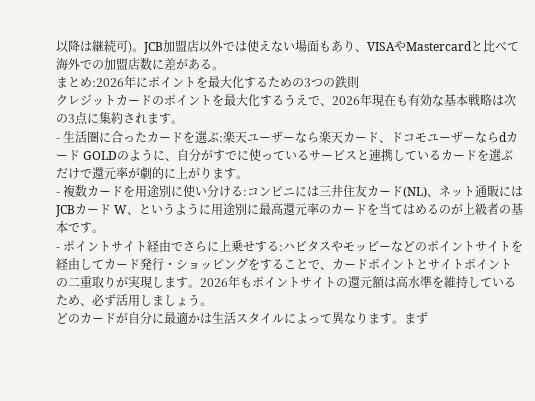以降は継続可)。JCB加盟店以外では使えない場面もあり、VISAやMastercardと比べて海外での加盟店数に差がある。
まとめ:2026年にポイントを最大化するための3つの鉄則
クレジットカードのポイントを最大化するうえで、2026年現在も有効な基本戦略は次の3点に集約されます。
- 生活圏に合ったカードを選ぶ:楽天ユーザーなら楽天カード、ドコモユーザーならdカード GOLDのように、自分がすでに使っているサービスと連携しているカードを選ぶだけで還元率が劇的に上がります。
- 複数カードを用途別に使い分ける:コンビニには三井住友カード(NL)、ネット通販にはJCBカード W、というように用途別に最高還元率のカードを当てはめるのが上級者の基本です。
- ポイントサイト経由でさらに上乗せする:ハピタスやモッピーなどのポイントサイトを経由してカード発行・ショッピングをすることで、カードポイントとサイトポイントの二重取りが実現します。2026年もポイントサイトの還元額は高水準を維持しているため、必ず活用しましょう。
どのカードが自分に最適かは生活スタイルによって異なります。まず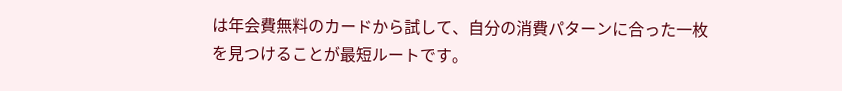は年会費無料のカードから試して、自分の消費パターンに合った一枚を見つけることが最短ルートです。